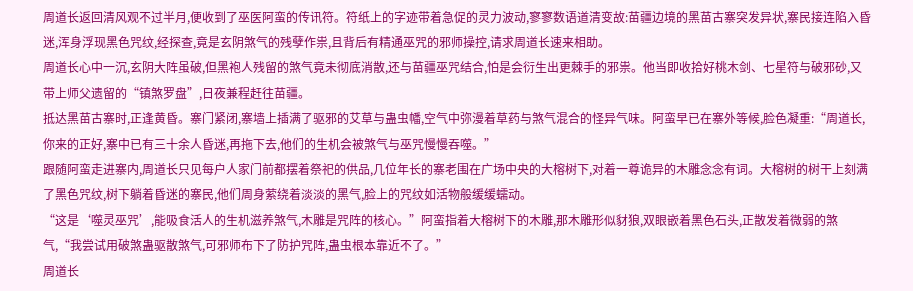周道长返回清风观不过半月,便收到了巫医阿蛮的传讯符。符纸上的字迹带着急促的灵力波动,寥寥数语道清变故:苗疆边境的黑苗古寨突发异状,寨民接连陷入昏迷,浑身浮现黑色咒纹,经探查,竟是玄阴煞气的残孽作祟,且背后有精通巫咒的邪师操控,请求周道长速来相助。
周道长心中一沉,玄阴大阵虽破,但黑袍人残留的煞气竟未彻底消散,还与苗疆巫咒结合,怕是会衍生出更棘手的邪祟。他当即收拾好桃木剑、七星符与破邪砂,又带上师父遗留的“镇煞罗盘”,日夜兼程赶往苗疆。
抵达黑苗古寨时,正逢黄昏。寨门紧闭,寨墙上插满了驱邪的艾草与蛊虫幡,空气中弥漫着草药与煞气混合的怪异气味。阿蛮早已在寨外等候,脸色凝重:“周道长,你来的正好,寨中已有三十余人昏迷,再拖下去,他们的生机会被煞气与巫咒慢慢吞噬。”
跟随阿蛮走进寨内,周道长只见每户人家门前都摆着祭祀的供品,几位年长的寨老围在广场中央的大榕树下,对着一尊诡异的木雕念念有词。大榕树的树干上刻满了黑色咒纹,树下躺着昏迷的寨民,他们周身萦绕着淡淡的黑气,脸上的咒纹如活物般缓缓蠕动。
“这是‘噬灵巫咒’,能吸食活人的生机滋养煞气,木雕是咒阵的核心。”阿蛮指着大榕树下的木雕,那木雕形似豺狼,双眼嵌着黑色石头,正散发着微弱的煞气,“我尝试用破煞蛊驱散煞气,可邪师布下了防护咒阵,蛊虫根本靠近不了。”
周道长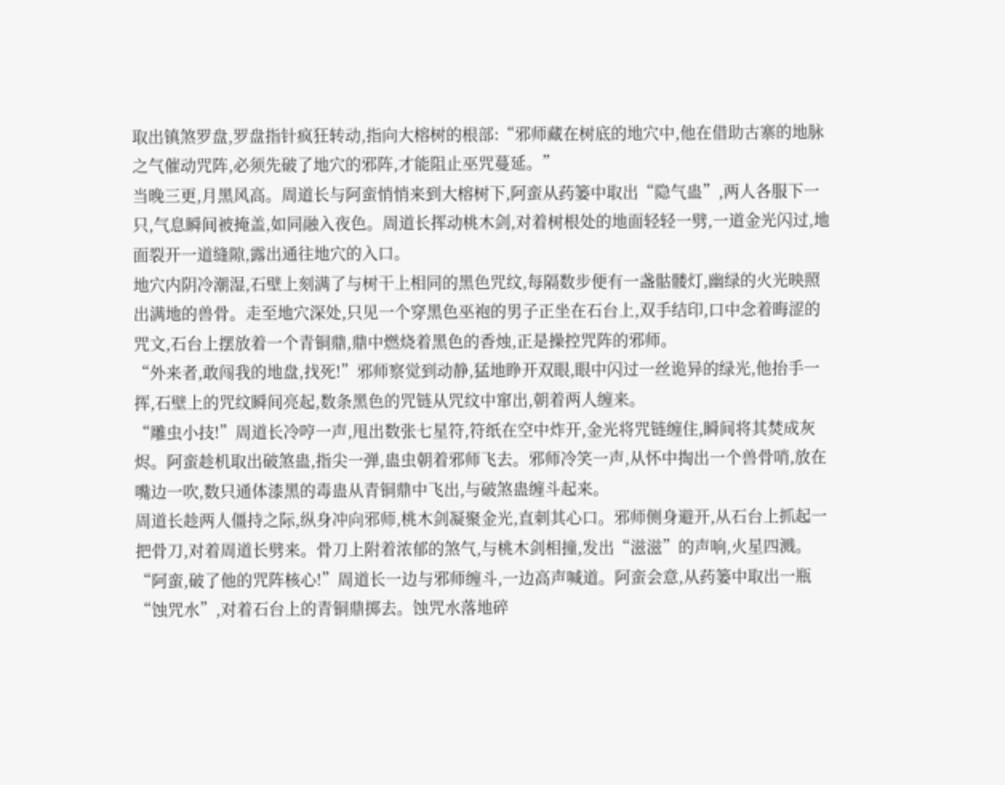取出镇煞罗盘,罗盘指针疯狂转动,指向大榕树的根部:“邪师藏在树底的地穴中,他在借助古寨的地脉之气催动咒阵,必须先破了地穴的邪阵,才能阻止巫咒蔓延。”
当晚三更,月黑风高。周道长与阿蛮悄悄来到大榕树下,阿蛮从药篓中取出“隐气蛊”,两人各服下一只,气息瞬间被掩盖,如同融入夜色。周道长挥动桃木剑,对着树根处的地面轻轻一劈,一道金光闪过,地面裂开一道缝隙,露出通往地穴的入口。
地穴内阴冷潮湿,石壁上刻满了与树干上相同的黑色咒纹,每隔数步便有一盏骷髅灯,幽绿的火光映照出满地的兽骨。走至地穴深处,只见一个穿黑色巫袍的男子正坐在石台上,双手结印,口中念着晦涩的咒文,石台上摆放着一个青铜鼎,鼎中燃烧着黑色的香烛,正是操控咒阵的邪师。
“外来者,敢闯我的地盘,找死!”邪师察觉到动静,猛地睁开双眼,眼中闪过一丝诡异的绿光,他抬手一挥,石壁上的咒纹瞬间亮起,数条黑色的咒链从咒纹中窜出,朝着两人缠来。
“雕虫小技!”周道长冷哼一声,甩出数张七星符,符纸在空中炸开,金光将咒链缠住,瞬间将其焚成灰烬。阿蛮趁机取出破煞蛊,指尖一弹,蛊虫朝着邪师飞去。邪师冷笑一声,从怀中掏出一个兽骨哨,放在嘴边一吹,数只通体漆黑的毒蛊从青铜鼎中飞出,与破煞蛊缠斗起来。
周道长趁两人僵持之际,纵身冲向邪师,桃木剑凝聚金光,直刺其心口。邪师侧身避开,从石台上抓起一把骨刀,对着周道长劈来。骨刀上附着浓郁的煞气,与桃木剑相撞,发出“滋滋”的声响,火星四溅。
“阿蛮,破了他的咒阵核心!”周道长一边与邪师缠斗,一边高声喊道。阿蛮会意,从药篓中取出一瓶“蚀咒水”,对着石台上的青铜鼎掷去。蚀咒水落地碎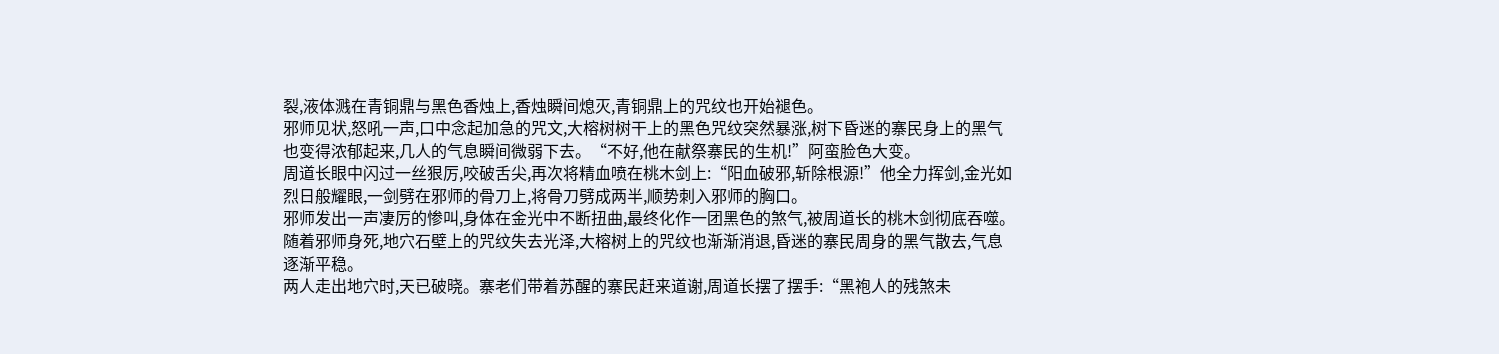裂,液体溅在青铜鼎与黑色香烛上,香烛瞬间熄灭,青铜鼎上的咒纹也开始褪色。
邪师见状,怒吼一声,口中念起加急的咒文,大榕树树干上的黑色咒纹突然暴涨,树下昏迷的寨民身上的黑气也变得浓郁起来,几人的气息瞬间微弱下去。“不好,他在献祭寨民的生机!”阿蛮脸色大变。
周道长眼中闪过一丝狠厉,咬破舌尖,再次将精血喷在桃木剑上:“阳血破邪,斩除根源!”他全力挥剑,金光如烈日般耀眼,一剑劈在邪师的骨刀上,将骨刀劈成两半,顺势刺入邪师的胸口。
邪师发出一声凄厉的惨叫,身体在金光中不断扭曲,最终化作一团黑色的煞气,被周道长的桃木剑彻底吞噬。随着邪师身死,地穴石壁上的咒纹失去光泽,大榕树上的咒纹也渐渐消退,昏迷的寨民周身的黑气散去,气息逐渐平稳。
两人走出地穴时,天已破晓。寨老们带着苏醒的寨民赶来道谢,周道长摆了摆手:“黑袍人的残煞未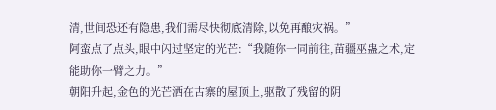清,世间恐还有隐患,我们需尽快彻底清除,以免再酿灾祸。”
阿蛮点了点头,眼中闪过坚定的光芒:“我随你一同前往,苗疆巫蛊之术,定能助你一臂之力。”
朝阳升起,金色的光芒洒在古寨的屋顶上,驱散了残留的阴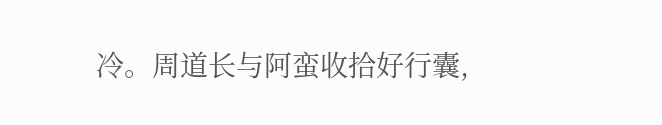冷。周道长与阿蛮收拾好行囊,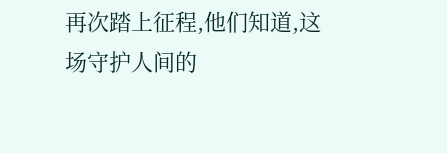再次踏上征程,他们知道,这场守护人间的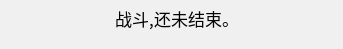战斗,还未结束。